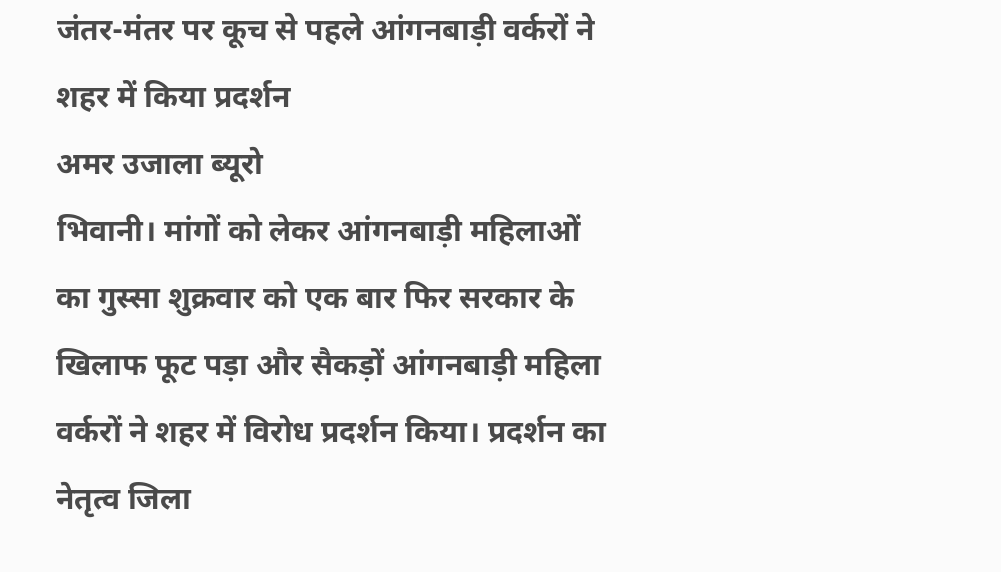जंतर-मंतर पर कूच से पहले आंगनबाड़ी वर्करों ने शहर में किया प्रदर्शन
अमर उजाला ब्यूरो
भिवानी। मांगों को लेकर आंगनबाड़ी महिलाओं का गुस्सा शुक्रवार को एक बार फिर सरकार के खिलाफ फूट पड़ा और सैकड़ों आंगनबाड़ी महिला वर्करों ने शहर में विरोध प्रदर्शन किया। प्रदर्शन का नेतृत्व जिला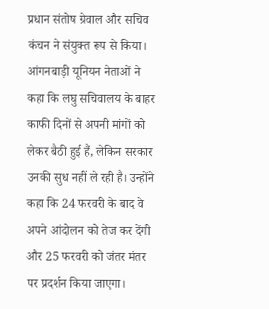प्रधान संतोष ग्रेवाल और सचिव कंचन ने संयुक्त रूप से किया।
आंगनबाड़ी यूनियन नेताओं ने कहा कि लघु सचिवालय के बाहर काफी दिनों से अपनी मांगों को लेकर बैठी हुई हैं, लेकिन सरकार उनकी सुध नहीं ले रही है। उन्होंने कहा कि 24 फरवरी के बाद वे अपने आंदोलन को तेज कर देंगी और 25 फरवरी को जंतर मंतर पर प्रदर्शन किया जाएगा।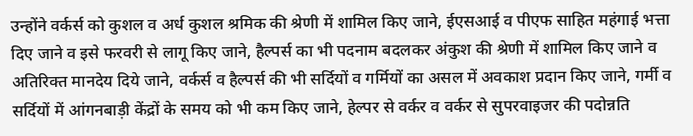उन्होंने वर्कर्स को कुशल व अर्ध कुशल श्रमिक की श्रेणी में शामिल किए जाने, ईएसआई व पीएफ साहित महंगाई भत्ता दिए जाने व इसे फरवरी से लागू किए जाने, हैल्पर्स का भी पदनाम बदलकर अंकुश की श्रेणी में शामिल किए जाने व अतिरिक्त मानदेय दिये जाने, वर्कर्स व हैल्पर्स की भी सर्दियों व गर्मियों का असल में अवकाश प्रदान किए जाने, गर्मी व सर्दियों में आंगनबाड़ी केंद्रों के समय को भी कम किए जाने, हेल्पर से वर्कर व वर्कर से सुपरवाइजर की पदोन्नति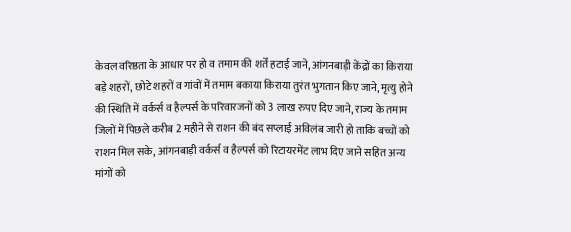केवल वरिष्ठता के आधार पर हो व तमाम की शर्तें हटाई जाने, आंगनबाड़ी केंद्रों का किराया बड़े शहरों, छोटे शहरों व गांवों में तमाम बकाया किराया तुरंत भुगतान किए जाने, मृत्यु होने की स्थिति में वर्कर्स व हैल्पर्स के परिवारजनों को 3 लाख रुपए दिए जाने, राज्य के तमाम जिलों में पिछले करीब 2 महीने से राशन की बंद सप्लाई अविलंब जारी हो ताकि बच्चों को राशन मिल सके, आंगनबाड़ी वर्कर्स व हैल्पर्स को रिटायरमेंट लाभ दिए जाने सहित अन्य मांगों को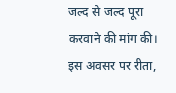जल्द से जल्द पूरा करवाने की मांग की। इस अवसर पर रीता,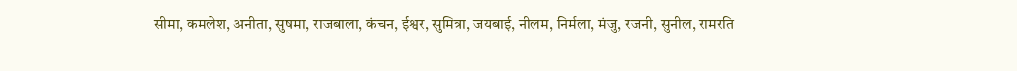सीमा, कमलेश, अनीता, सुषमा, राजबाला, कंचन, ईश्वर, सुमित्रा, जयबाई, नीलम, निर्मला, मंजु, रजनी, सुनील, रामरति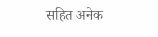सहित अनेक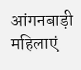आंगनबाड़ी महिलाएं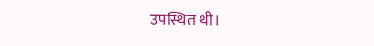उपस्थित थी।